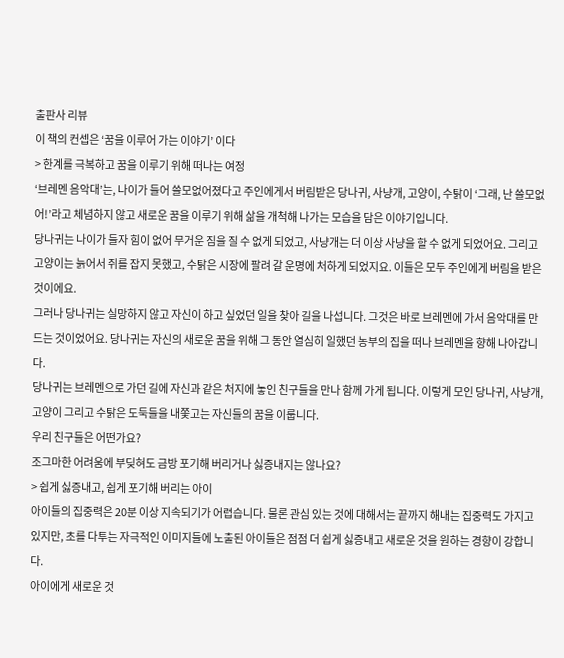출판사 리뷰
이 책의 컨셉은 ‘꿈을 이루어 가는 이야기’ 이다
> 한계를 극복하고 꿈을 이루기 위해 떠나는 여정
‘브레멘 음악대’는, 나이가 들어 쓸모없어졌다고 주인에게서 버림받은 당나귀, 사냥개, 고양이, 수탉이 ‘그래, 난 쓸모없어!’라고 체념하지 않고 새로운 꿈을 이루기 위해 삶을 개척해 나가는 모습을 담은 이야기입니다.
당나귀는 나이가 들자 힘이 없어 무거운 짐을 질 수 없게 되었고, 사냥개는 더 이상 사냥을 할 수 없게 되었어요. 그리고 고양이는 늙어서 쥐를 잡지 못했고, 수탉은 시장에 팔려 갈 운명에 처하게 되었지요. 이들은 모두 주인에게 버림을 받은 것이에요.
그러나 당나귀는 실망하지 않고 자신이 하고 싶었던 일을 찾아 길을 나섭니다. 그것은 바로 브레멘에 가서 음악대를 만드는 것이었어요. 당나귀는 자신의 새로운 꿈을 위해 그 동안 열심히 일했던 농부의 집을 떠나 브레멘을 향해 나아갑니다.
당나귀는 브레멘으로 가던 길에 자신과 같은 처지에 놓인 친구들을 만나 함께 가게 됩니다. 이렇게 모인 당나귀, 사냥개, 고양이 그리고 수탉은 도둑들을 내쫓고는 자신들의 꿈을 이룹니다.
우리 친구들은 어떤가요?
조그마한 어려움에 부딪혀도 금방 포기해 버리거나 싫증내지는 않나요?
> 쉽게 싫증내고, 쉽게 포기해 버리는 아이
아이들의 집중력은 20분 이상 지속되기가 어렵습니다. 물론 관심 있는 것에 대해서는 끝까지 해내는 집중력도 가지고 있지만, 초를 다투는 자극적인 이미지들에 노출된 아이들은 점점 더 쉽게 싫증내고 새로운 것을 원하는 경향이 강합니다.
아이에게 새로운 것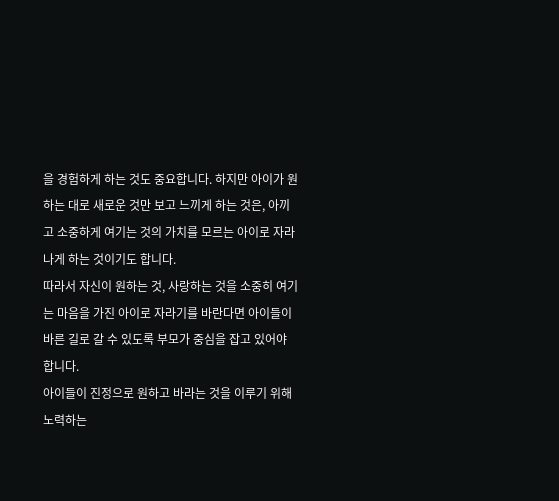을 경험하게 하는 것도 중요합니다. 하지만 아이가 원하는 대로 새로운 것만 보고 느끼게 하는 것은, 아끼고 소중하게 여기는 것의 가치를 모르는 아이로 자라나게 하는 것이기도 합니다.
따라서 자신이 원하는 것, 사랑하는 것을 소중히 여기는 마음을 가진 아이로 자라기를 바란다면 아이들이 바른 길로 갈 수 있도록 부모가 중심을 잡고 있어야 합니다.
아이들이 진정으로 원하고 바라는 것을 이루기 위해 노력하는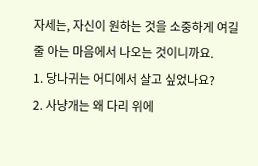자세는, 자신이 원하는 것을 소중하게 여길 줄 아는 마음에서 나오는 것이니까요.
1. 당나귀는 어디에서 살고 싶었나요?
2. 사냥개는 왜 다리 위에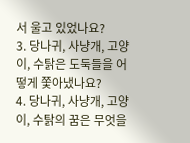서 울고 있었나요?
3. 당나귀, 사냥개, 고양이, 수탉은 도둑들을 어떻게 쫓아냈나요?
4. 당나귀, 사냥개, 고양이, 수탉의 꿈은 무엇을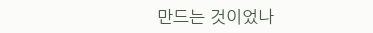만드는 것이었나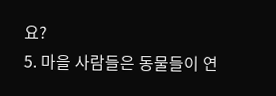요?
5. 마을 사람들은 동물들이 연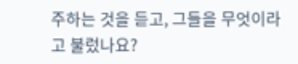주하는 것을 듣고, 그들을 무엇이라고 불렀나요?